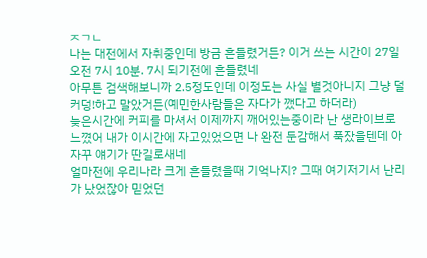ㅈㄱㄴ
나는 대전에서 자취중인데 방금 흔들렸거든? 이거 쓰는 시간이 27일 오전 7시 10분. 7시 되기전에 흔들렸네
아무튼 검색해보니까 2.5정도인데 이정도는 사실 별것아니지 그냥 덜커덩!하고 말았거든(예민한사람들은 자다가 깼다고 하더라)
늦은시간에 커피를 마셔서 이제까지 깨어있는중이라 난 생라이브로 느꼈어 내가 이시간에 자고있었으면 나 완전 둔감해서 푹잤을텐데 아 자꾸 얘기가 딴길로새네
얼마전에 우리나라 크게 흔들렸을때 기억나지? 그때 여기저기서 난리가 났었잖아 믿었던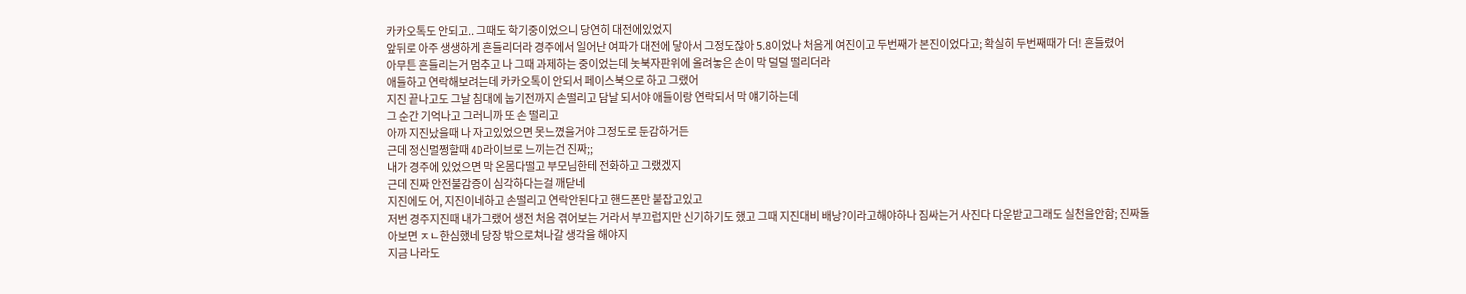카카오톡도 안되고.. 그때도 학기중이었으니 당연히 대전에있었지
앞뒤로 아주 생생하게 흔들리더라 경주에서 일어난 여파가 대전에 닿아서 그정도잖아 5.8이었나 처음게 여진이고 두번째가 본진이었다고; 확실히 두번째때가 더! 흔들렸어
아무튼 흔들리는거 멈추고 나 그때 과제하는 중이었는데 놋북자판위에 올려놓은 손이 막 덜덜 떨리더라
애들하고 연락해보려는데 카카오톡이 안되서 페이스북으로 하고 그랬어
지진 끝나고도 그날 침대에 눕기전까지 손떨리고 담날 되서야 애들이랑 연락되서 막 얘기하는데
그 순간 기억나고 그러니까 또 손 떨리고
아까 지진났을때 나 자고있었으면 못느꼈을거야 그정도로 둔감하거든
근데 정신멀쩡할때 4D라이브로 느끼는건 진짜;;
내가 경주에 있었으면 막 온몸다떨고 부모님한테 전화하고 그랬겠지
근데 진짜 안전불감증이 심각하다는걸 깨닫네
지진에도 어, 지진이네하고 손떨리고 연락안된다고 핸드폰만 붙잡고있고
저번 경주지진때 내가그랬어 생전 처음 겪어보는 거라서 부끄럽지만 신기하기도 했고 그때 지진대비 배낭?이라고해야하나 짐싸는거 사진다 다운받고그래도 실천을안함; 진짜돌아보면 ㅈㄴ한심했네 당장 밖으로쳐나갈 생각을 해야지
지금 나라도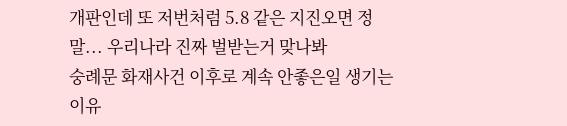개판인데 또 저번처럼 5.8 같은 지진오면 정말... 우리나라 진짜 벌받는거 맞나봐
숭례문 화재사건 이후로 계속 안좋은일 생기는 이유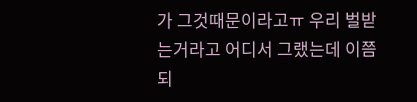가 그것때문이라고ㅠ 우리 벌받는거라고 어디서 그랬는데 이쯤되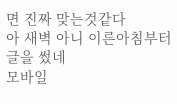면 진짜 맞는것같다
아 새벽 아니 이른아침부터 글을 썼네
모바일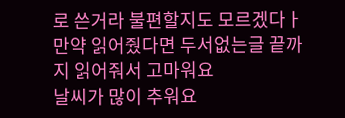로 쓴거라 불편할지도 모르겠다ㅏ
만약 읽어줬다면 두서없는글 끝까지 읽어줘서 고마워요
날씨가 많이 추워요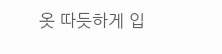옷 따듯하게 입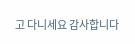고 다니세요 감사합니다